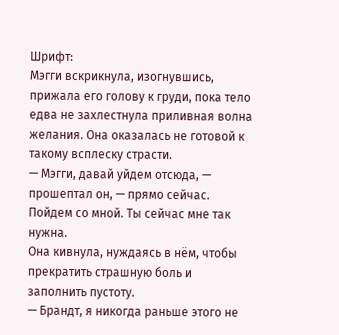Шрифт:
Мэгги вскрикнула, изогнувшись, прижала его голову к груди, пока тело едва не захлестнула приливная волна желания. Она оказалась не готовой к такому всплеску страсти.
— Мэгги, давай уйдем отсюда, — прошептал он, — прямо сейчас. Пойдем со мной. Ты сейчас мне так нужна.
Она кивнула, нуждаясь в нём, чтобы прекратить страшную боль и заполнить пустоту.
— Брандт, я никогда раньше этого не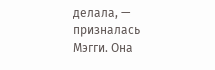делала, — призналась Мэгги. Она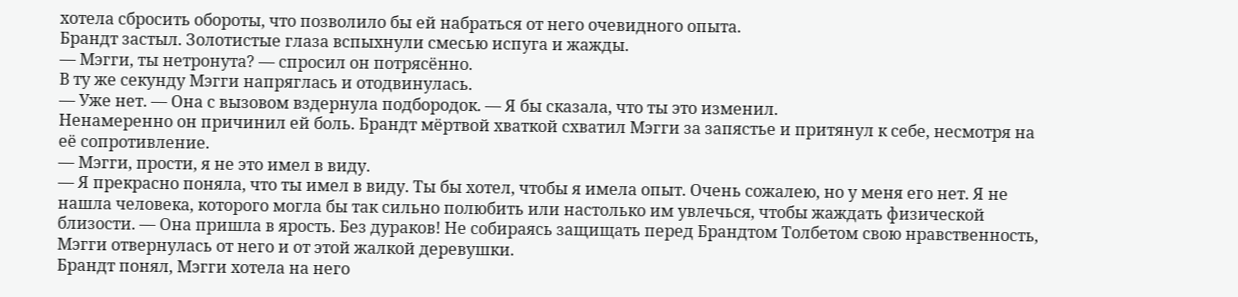хотела сбросить обороты, что позволило бы ей набраться от него очевидного опыта.
Брандт застыл. Золотистые глаза вспыхнули смесью испуга и жажды.
— Мэгги, ты нетронута? — спросил он потрясённо.
В ту же секунду Мэгги напряглась и отодвинулась.
— Уже нет. — Она с вызовом вздернула подбородок. — Я бы сказала, что ты это изменил.
Ненамеренно он причинил ей боль. Брандт мёртвой хваткой схватил Мэгги за запястье и притянул к себе, несмотря на её сопротивление.
— Мэгги, прости, я не это имел в виду.
— Я прекрасно поняла, что ты имел в виду. Ты бы хотел, чтобы я имела опыт. Очень сожалею, но у меня его нет. Я не нашла человека, которого могла бы так сильно полюбить или настолько им увлечься, чтобы жаждать физической близости. — Она пришла в ярость. Без дураков! Не собираясь защищать перед Брандтом Толбетом свою нравственность, Мэгги отвернулась от него и от этой жалкой деревушки.
Брандт понял, Мэгги хотела на него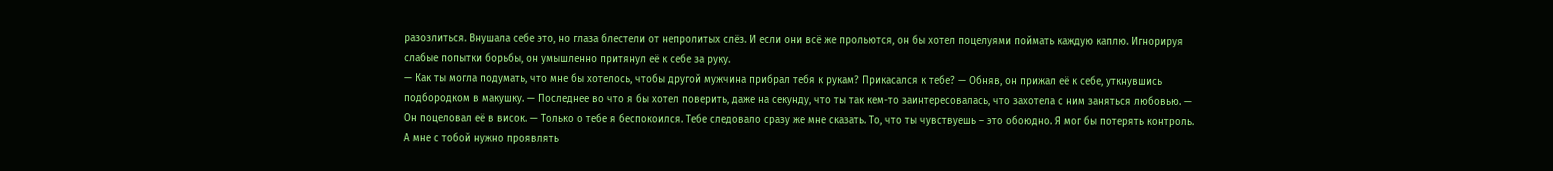разозлиться. Внушала себе это, но глаза блестели от непролитых слёз. И если они всё же прольются, он бы хотел поцелуями поймать каждую каплю. Игнорируя слабые попытки борьбы, он умышленно притянул её к себе за руку.
— Как ты могла подумать, что мне бы хотелось, чтобы другой мужчина прибрал тебя к рукам? Прикасался к тебе? — Обняв, он прижал её к себе, уткнувшись подбородком в макушку. — Последнее во что я бы хотел поверить, даже на секунду, что ты так кем-то заинтересовалась, что захотела с ним заняться любовью. — Он поцеловал её в висок. — Только о тебе я беспокоился. Тебе следовало сразу же мне сказать. То, что ты чувствуешь – это обоюдно. Я мог бы потерять контроль. А мне с тобой нужно проявлять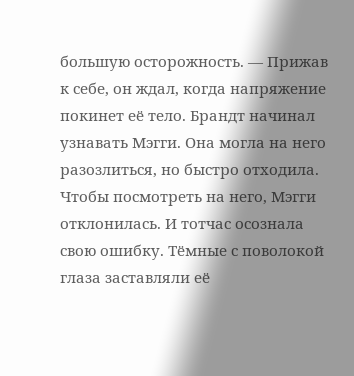большую осторожность. — Прижав к себе, он ждал, когда напряжение покинет её тело. Брандт начинал узнавать Мэгги. Она могла на него разозлиться, но быстро отходила.
Чтобы посмотреть на него, Мэгги отклонилась. И тотчас осознала свою ошибку. Тёмные с поволокой глаза заставляли её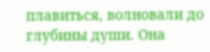плавиться, волновали до глубины души. Она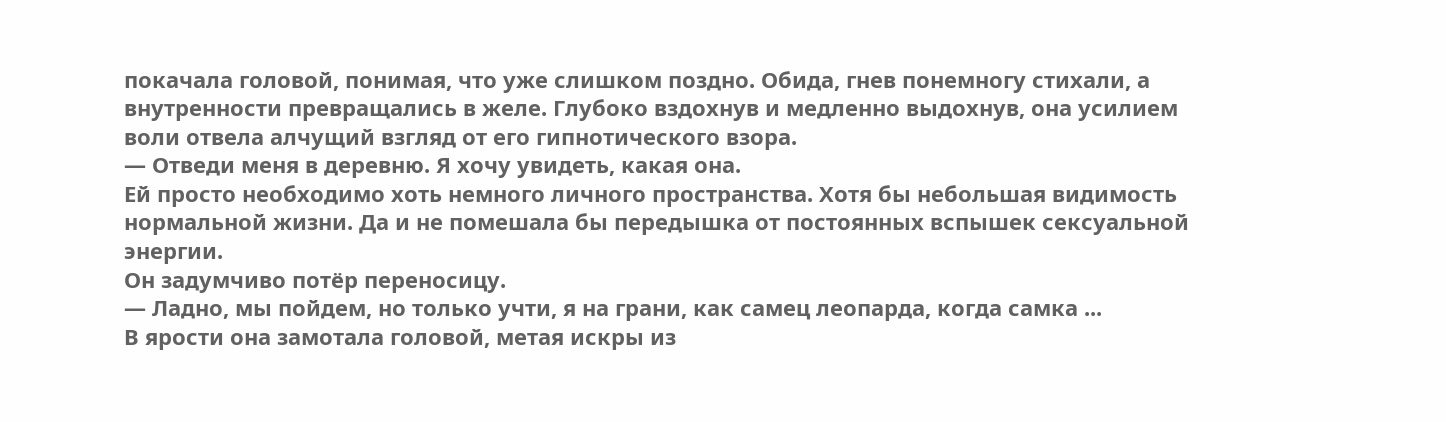покачала головой, понимая, что уже слишком поздно. Обида, гнев понемногу стихали, а внутренности превращались в желе. Глубоко вздохнув и медленно выдохнув, она усилием воли отвела алчущий взгляд от его гипнотического взора.
— Отведи меня в деревню. Я хочу увидеть, какая она.
Ей просто необходимо хоть немного личного пространства. Хотя бы небольшая видимость нормальной жизни. Да и не помешала бы передышка от постоянных вспышек сексуальной энергии.
Он задумчиво потёр переносицу.
— Ладно, мы пойдем, но только учти, я на грани, как самец леопарда, когда самка ...
В ярости она замотала головой, метая искры из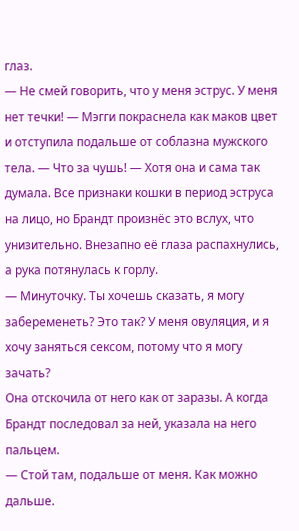глаз.
— Не смей говорить, что у меня эструс. У меня нет течки! — Мэгги покраснела как маков цвет и отступила подальше от соблазна мужского тела. — Что за чушь! — Хотя она и сама так думала. Все признаки кошки в период эструса на лицо, но Брандт произнёс это вслух, что унизительно. Внезапно её глаза распахнулись, а рука потянулась к горлу.
— Минуточку. Ты хочешь сказать, я могу забеременеть? Это так? У меня овуляция, и я хочу заняться сексом, потому что я могу зачать?
Она отскочила от него как от заразы. А когда Брандт последовал за ней, указала на него пальцем.
— Стой там, подальше от меня. Как можно дальше.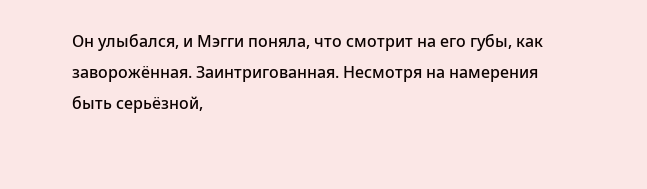Он улыбался, и Мэгги поняла, что смотрит на его губы, как заворожённая. Заинтригованная. Несмотря на намерения быть серьёзной,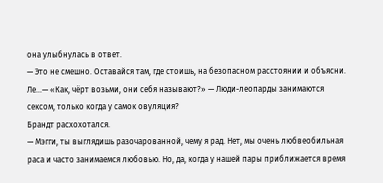она улыбнулась в ответ.
— Это не смешно. Оставайся там, где стоишь, на безопасном расстоянии и объясни. Ле…— «Как, чёрт возьми, они себя называют?» — Люди-леопарды занимаются сексом, только когда у самок овуляция?
Брандт расхохотался.
— Мэгги, ты выглядишь разочарованной, чему я рад. Нет, мы очень любвеобильная раса и часто занимаемся любовью. Но, да, когда у нашей пары приближается время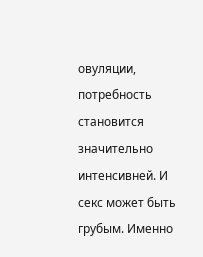овуляции, потребность становится значительно интенсивней. И секс может быть грубым. Именно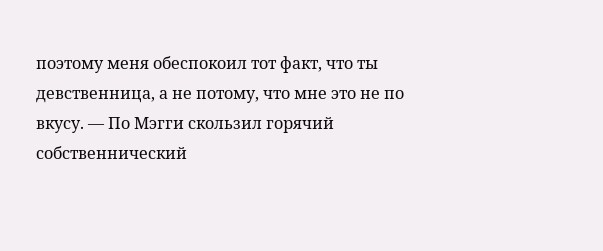поэтому меня обеспокоил тот факт, что ты девственница, а не потому, что мне это не по вкусу. — По Мэгги скользил горячий собственнический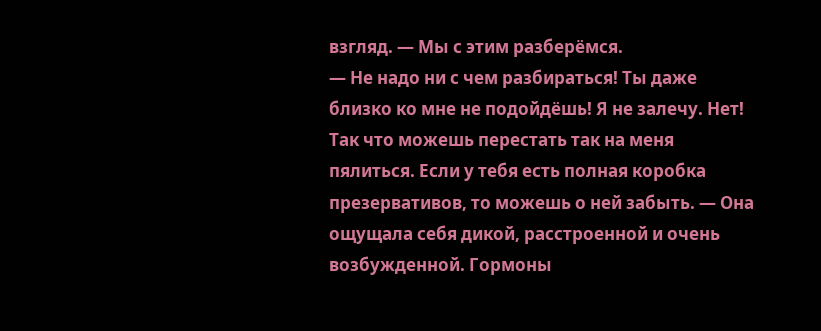взгляд. — Мы с этим разберёмся.
— Не надо ни с чем разбираться! Ты даже близко ко мне не подойдёшь! Я не залечу. Нет! Так что можешь перестать так на меня пялиться. Если у тебя есть полная коробка презервативов, то можешь о ней забыть. — Она ощущала себя дикой, расстроенной и очень возбужденной. Гормоны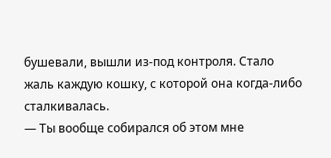бушевали, вышли из-под контроля. Стало жаль каждую кошку, с которой она когда-либо сталкивалась.
— Ты вообще собирался об этом мне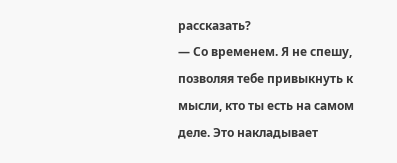рассказать?
— Со временем. Я не спешу, позволяя тебе привыкнуть к мысли, кто ты есть на самом деле. Это накладывает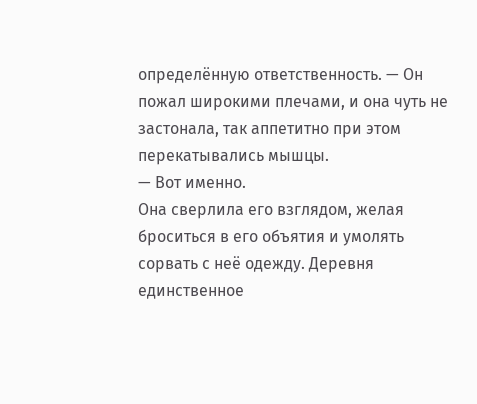определённую ответственность. — Он пожал широкими плечами, и она чуть не застонала, так аппетитно при этом перекатывались мышцы.
— Вот именно.
Она сверлила его взглядом, желая броситься в его объятия и умолять сорвать с неё одежду. Деревня единственное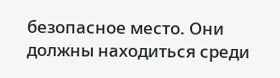безопасное место. Они должны находиться среди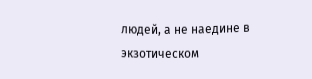людей, а не наедине в экзотическом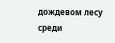дождевом лесу среди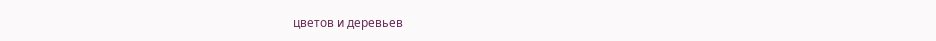цветов и деревьев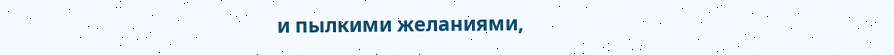и пылкими желаниями,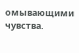омывающими чувства.